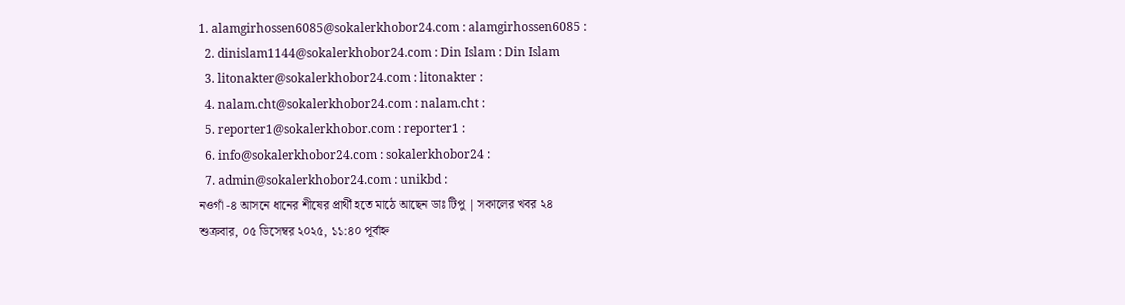1. alamgirhossen6085@sokalerkhobor24.com : alamgirhossen6085 :
  2. dinislam1144@sokalerkhobor24.com : Din Islam : Din Islam
  3. litonakter@sokalerkhobor24.com : litonakter :
  4. nalam.cht@sokalerkhobor24.com : nalam.cht :
  5. reporter1@sokalerkhobor.com : reporter1 :
  6. info@sokalerkhobor24.com : sokalerkhobor24 :
  7. admin@sokalerkhobor24.com : unikbd :
নওগাঁ -৪ আসনে ধানের শীষের প্রার্থী হতে মাঠে আছেন ডাঃ টিপু | সকালের খবর ২৪
শুক্রবার, ০৫ ডিসেম্বর ২০২৫, ১১:৪০ পূর্বাহ্ন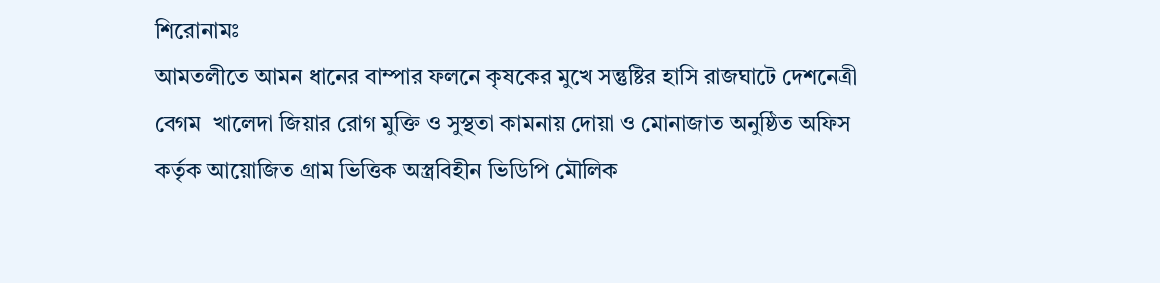শিরোনামঃ
আমতলীতে আমন ধানের বাম্পার ফলনে কৃষকের মুখে সন্তুষ্টির হাসি রাজঘাটে দেশনেত্রী বেগম  খালেদা জিয়ার রোগ মুক্তি ও সুস্থতা কামনায় দোয়া ও মোনাজাত অনুষ্ঠিত অফিস কর্তৃক আয়োজিত গ্রাম ভিত্তিক অস্ত্রবিহীন ভিডিপি মৌলিক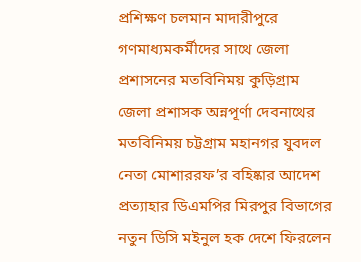প্রশিক্ষণ চলমান মাদারীপুরে গণমাধ্যমকর্মীদের সাথে জেলা প্রশাসনের মতবিনিময় কুড়িগ্রাম জেলা প্রশাসক অন্নপূর্ণা দেবনাথের মতবিনিময় চট্টগ্রাম মহানগর যুবদল নেতা মোশাররফ’র বহিষ্কার আদেশ প্রত্যাহার ডিএমপির মিরপুর বিভাগের নতুন ডিসি মইনুল হক দেশে ফিরলেন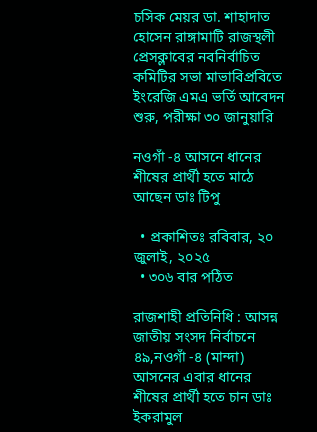চসিক মেয়র ডা. শাহাদাত হোসেন রাঙ্গামাটি রাজস্থলী প্রেসক্লাবের নবনির্বাচিত কমিটির সভা মাভাবিপ্রবিতে ইংরেজি এমএ ভর্তি আবেদন শুরু, পরীক্ষা ৩০ জানুয়ারি

নওগাঁ -৪ আসনে ধানের শীষের প্রার্থী হতে মাঠে আছেন ডাঃ টিপু

  • প্রকাশিতঃ রবিবার, ২০ জুলাই, ২০২৫
  • ৩০৬ বার পঠিত

রাজশাহী প্রতিনিধি : আসন্ন জাতীয় সংসদ নির্বাচনে ৪৯,নওগাঁ -৪ (মান্দা) আসনের এবার ধানের শীষের প্রার্থী হতে চান ডাঃ ইকরামুল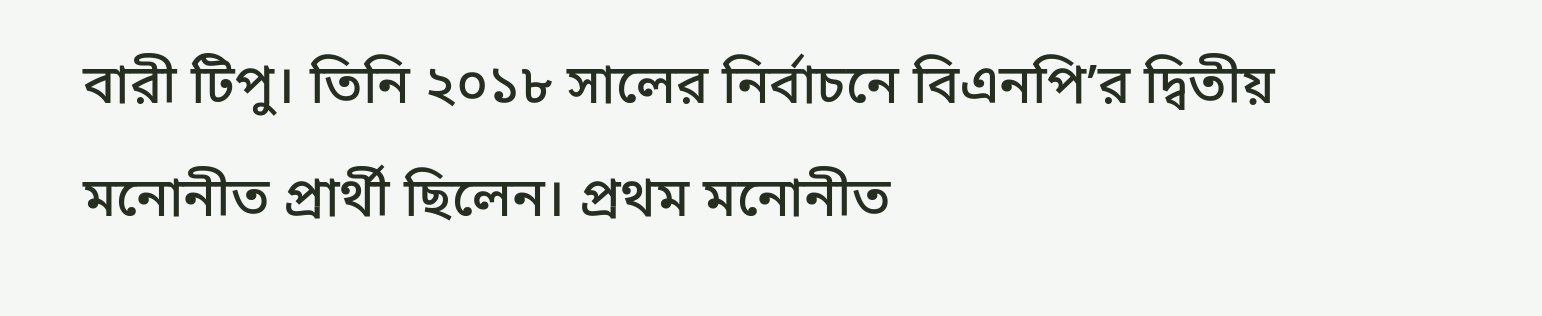বারী টিপু। তিনি ২০১৮ সালের নির্বাচনে বিএনপি’র দ্বিতীয় মনোনীত প্রার্থী ছিলেন। প্রথম মনোনীত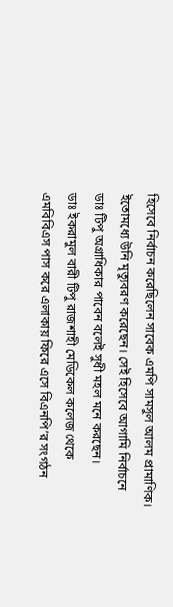হিসেবে নির্বাচন করেছিলেন সাবেক এমপি সামসুল আলম প্রামাণিক। ইতোমধ্যে উনি মৃত্যুবরণ করেছেন। সেই হিসেবে আগামি নির্বাচনে ডাঃ টিপু অগ্রাধিকার পাবেন বলেই সুধী মহল মনে করছেন।
ডাঃ ইকরামুল বারী টিপু রাজশাহী মেডিকেল কলেজ থেকে এমবিবিএস পাস করে এলাকায় ফিরে এসে বিএনপি’র সংগঠন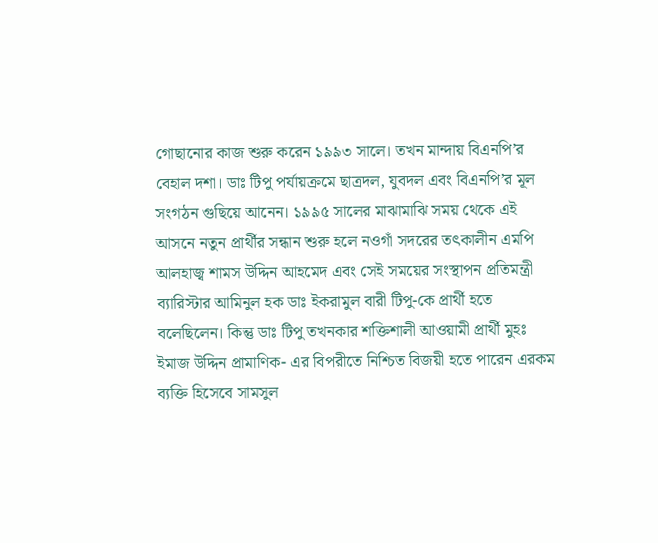গোছানোর কাজ শুরু করেন ১৯৯৩ সালে। তখন মান্দায় বিএনপি’র বেহাল দশা। ডাঃ টিপু পর্যায়ক্রমে ছাত্রদল, যুবদল এবং বিএনপি’র মূল সংগঠন গুছিয়ে আনেন। ১৯৯৫ সালের মাঝামাঝি সময় থেকে এই আসনে নতুন প্রার্থীর সন্ধান শুরু হলে নওগাঁ সদরের তৎকালীন এমপি আলহাজ্ব শামস উদ্দিন আহমেদ এবং সেই সময়ের সংস্থাপন প্রতিমন্ত্রী ব্যারিস্টার আমিনুল হক ডাঃ ইকরামুল বারী টিপু-কে প্রার্থী হতে বলেছিলেন। কিন্তু ডাঃ টিপু তখনকার শক্তিশালী আওয়ামী প্রার্থী মুহঃ ইমাজ উদ্দিন প্রামাণিক- এর বিপরীতে নিশ্চিত বিজয়ী হতে পারেন এরকম ব্যক্তি হিসেবে সামসুল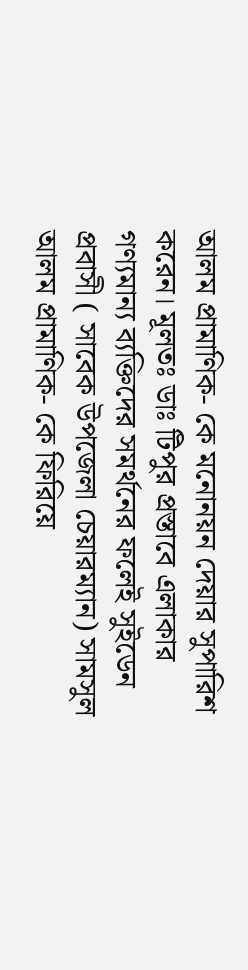আলম প্রামাণিক- কে মনোনয়ন দেয়ার সুপারিশ করেন। মূলতঃ ডাঃ টিপুর প্রস্তাবে এলাকার গণ্যমান্য ব্যক্তিদের সমর্থনের ফলেই সুইডেন প্রবাসী ( সাবেক উপজেলা চেয়ারম্যান) সামসুল আলম প্রামাণিক- কে ফিরিয়ে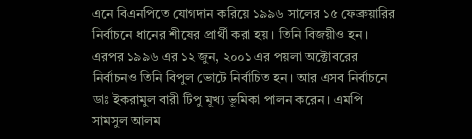এনে বিএনপিতে যোগদান করিয়ে ১৯৯৬ সালের ১৫ ফেব্রুয়ারির নির্বাচনে ধানের শীষের প্রার্থী করা হয়। তিনি বিজয়ীও হন। এরপর ১৯৯৬ এর ১২ জুন, ২০০১ এর পয়লা অক্টোবরের নির্বাচনও তিনি বিপুল ভোটে নির্বাচিত হন। আর এসব নির্বাচনে ডাঃ ইকরামুল বারী টিপু মূখ্য ভূমিকা পালন করেন। এমপি সামসুল আলম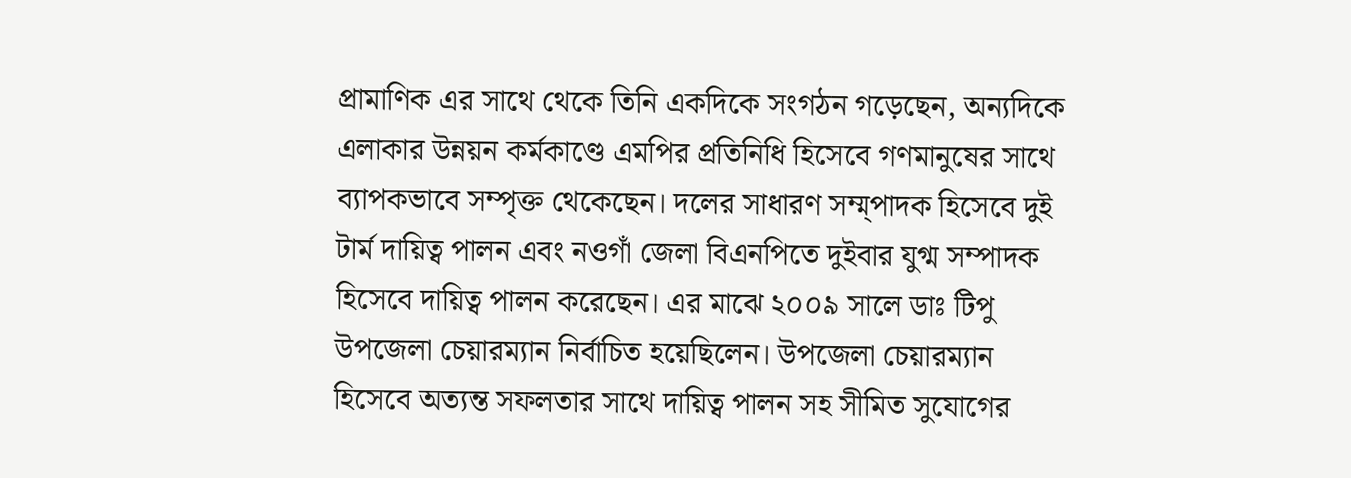প্রামাণিক এর সাথে থেকে তিনি একদিকে সংগঠন গড়েছেন, অন্যদিকে এলাকার উন্নয়ন কর্মকাণ্ডে এমপির প্রতিনিধি হিসেবে গণমানুষের সাথে ব্যাপকভাবে সম্পৃক্ত থেকেছেন। দলের সাধারণ সম্ম্পাদক হিসেবে দুই টার্ম দায়িত্ব পালন এবং নওগাঁ জেলা বিএনপিতে দুইবার যুগ্ম সম্পাদক হিসেবে দায়িত্ব পালন করেছেন। এর মাঝে ২০০৯ সালে ডাঃ টিপু উপজেলা চেয়ারম্যান নির্বাচিত হয়েছিলেন। উপজেলা চেয়ারম্যান হিসেবে অত্যন্ত সফলতার সাথে দায়িত্ব পালন সহ সীমিত সুযোগের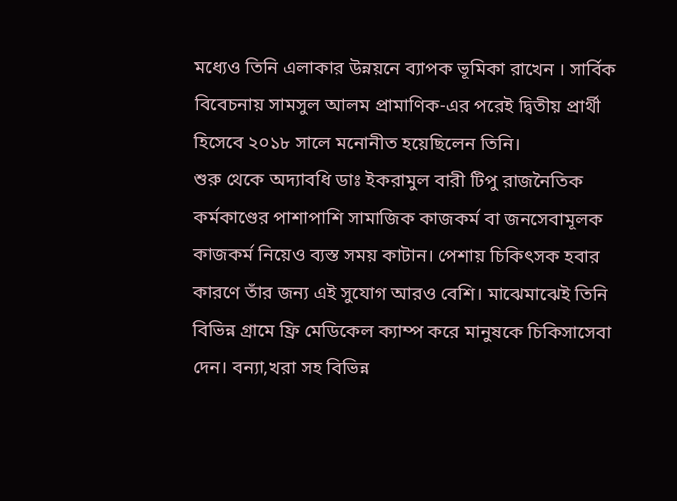মধ্যেও তিনি এলাকার উন্নয়নে ব্যাপক ভূমিকা রাখেন । সার্বিক বিবেচনায় সামসুল আলম প্রামাণিক-এর পরেই দ্বিতীয় প্রার্থী হিসেবে ২০১৮ সালে মনোনীত হয়েছিলেন তিনি।
শুরু থেকে অদ্যাবধি ডাঃ ইকরামুল বারী টিপু রাজনৈতিক কর্মকাণ্ডের পাশাপাশি সামাজিক কাজকর্ম বা জনসেবামূলক কাজকর্ম নিয়েও ব্যস্ত সময় কাটান। পেশায় চিকিৎসক হবার কারণে তাঁর জন্য এই সুযোগ আরও বেশি। মাঝেমাঝেই তিনি বিভিন্ন গ্রামে ফ্রি মেডিকেল ক্যাম্প করে মানুষকে চিকিসাসেবা দেন। বন্যা,খরা সহ বিভিন্ন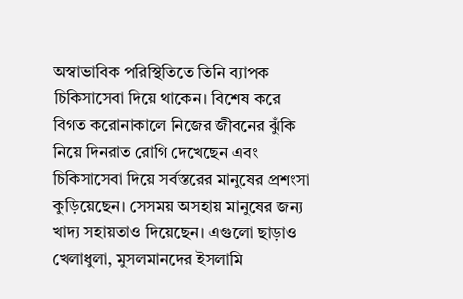অস্বাভাবিক পরিস্থিতিতে তিনি ব্যাপক চিকিসাসেবা দিয়ে থাকেন। বিশেষ করে বিগত করোনাকালে নিজের জীবনের ঝুঁকি নিয়ে দিনরাত রোগি দেখেছেন এবং চিকিসাসেবা দিয়ে সর্বস্তরের মানুষের প্রশংসা কুড়িয়েছেন। সেসময় অসহায় মানুষের জন্য খাদ্য সহায়তাও দিয়েছেন। এগুলো ছাড়াও খেলাধুলা, মুসলমানদের ইসলামি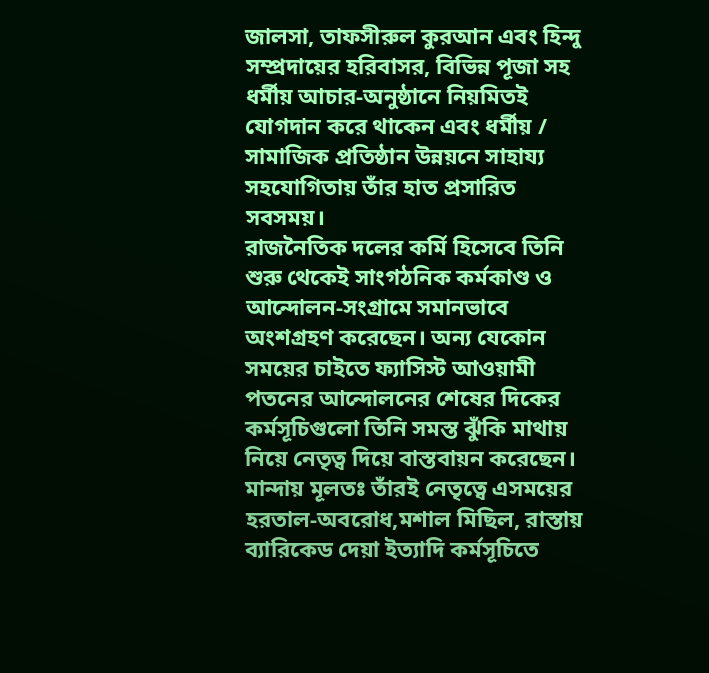জালসা, তাফসীরুল কুরআন এবং হিন্দু সম্প্রদায়ের হরিবাসর, বিভিন্ন পূজা সহ ধর্মীয় আচার-অনুষ্ঠানে নিয়মিতই যোগদান করে থাকেন এবং ধর্মীয় / সামাজিক প্রতিষ্ঠান উন্নয়নে সাহায্য সহযোগিতায় তাঁর হাত প্রসারিত সবসময়।
রাজনৈতিক দলের কর্মি হিসেবে তিনি শুরু থেকেই সাংগঠনিক কর্মকাণ্ড ও আন্দোলন-সংগ্রামে সমানভাবে অংশগ্রহণ করেছেন। অন্য যেকোন সময়ের চাইতে ফ্যাসিস্ট আওয়ামী পতনের আন্দোলনের শেষের দিকের কর্মসূচিগুলো তিনি সমস্ত ঝুঁকি মাথায় নিয়ে নেতৃত্ব দিয়ে বাস্তবায়ন করেছেন। মান্দায় মূলতঃ তাঁরই নেতৃত্বে এসময়ের হরতাল-অবরোধ,মশাল মিছিল, রাস্তায় ব্যারিকেড দেয়া ইত্যাদি কর্মসূচিতে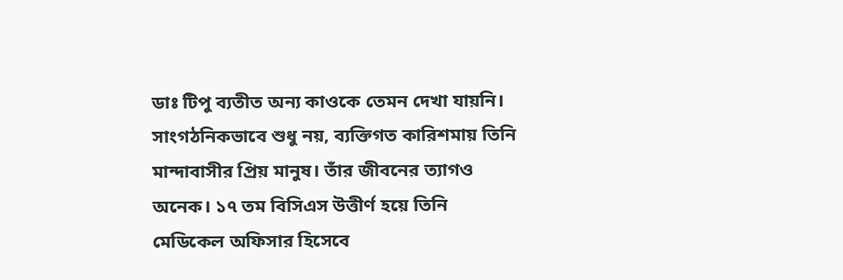ডাঃ টিপু ব্যতীত অন্য কাওকে তেমন দেখা যায়নি।
সাংগঠনিকভাবে শুধু নয়, ব্যক্তিগত কারিশমায় তিনি মান্দাবাসীর প্রিয় মানুষ। তাঁর জীবনের ত্যাগও অনেক। ১৭ তম বিসিএস উত্তীর্ণ হয়ে তিনি মেডিকেল অফিসার হিসেবে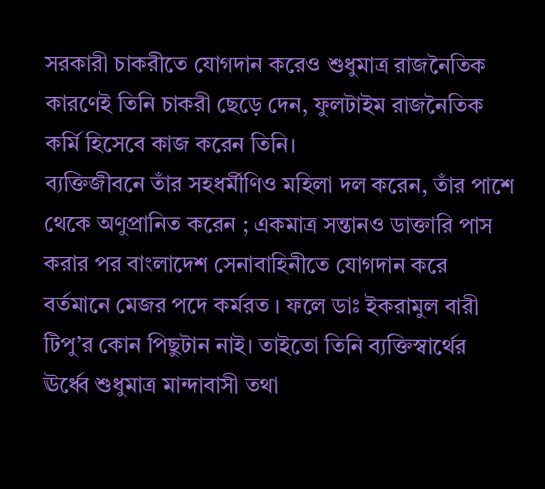সরকারী চাকরীতে যোগদান করেও শুধুমাত্র রাজনৈতিক কারণেই তিনি চাকরী ছেড়ে দেন, ফুলটাইম রাজনৈতিক কর্মি হিসেবে কাজ করেন তিনি।
ব্যক্তিজীবনে তাঁর সহধর্মীণিও মহিলা দল করেন, তাঁর পাশে থেকে অণুপ্রানিত করেন ; একমাত্র সন্তানও ডাক্তারি পাস করার পর বাংলাদেশ সেনাবাহিনীতে যোগদান করে বর্তমানে মেজর পদে কর্মরত । ফলে ডাঃ ইকরামুল বারী টিপু’র কোন পিছুটান নাই। তাইতো তিনি ব্যক্তিস্বার্থের ঊর্ধ্বে শুধুমাত্র মান্দাবাসী তথা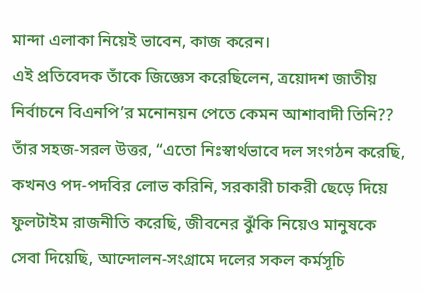মান্দা এলাকা নিয়েই ভাবেন, কাজ করেন।
এই প্রতিবেদক তাঁকে জিজ্ঞেস করেছিলেন, ত্রয়োদশ জাতীয় নির্বাচনে বিএনপি’র মনোনয়ন পেতে কেমন আশাবাদী তিনি?? তাঁর সহজ-সরল উত্তর, “এতো নিঃস্বার্থভাবে দল সংগঠন করেছি, কখনও পদ-পদবির লোভ করিনি, সরকারী চাকরী ছেড়ে দিয়ে ফুলটাইম রাজনীতি করেছি, জীবনের ঝুঁকি নিয়েও মানুষকে সেবা দিয়েছি, আন্দোলন-সংগ্রামে দলের সকল কর্মসূচি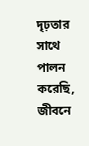দৃঢ়তার সাথে পালন করেছি, জীবনে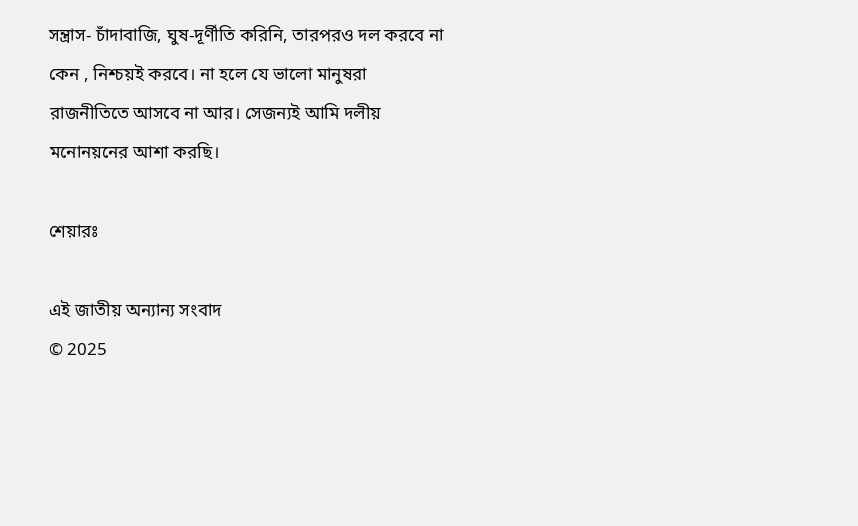সন্ত্রাস- চাঁদাবাজি, ঘুষ-দূর্ণীতি করিনি, তারপরও দল করবে না কেন , নিশ্চয়ই করবে। না হলে যে ভালো মানুষরা রাজনীতিতে আসবে না আর। সেজন্যই আমি দলীয় মনোনয়নের আশা করছি।

শেয়ারঃ

এই জাতীয় অন্যান্য সংবাদ
© 2025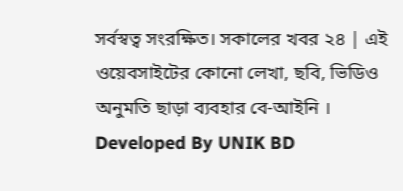সর্বস্বত্ব সংরক্ষিত। সকালের খবর ২৪ | এই ওয়েবসাইটের কোনো লেখা, ছবি, ভিডিও অনুমতি ছাড়া ব্যবহার বে-আইনি ।
Developed By UNIK BD